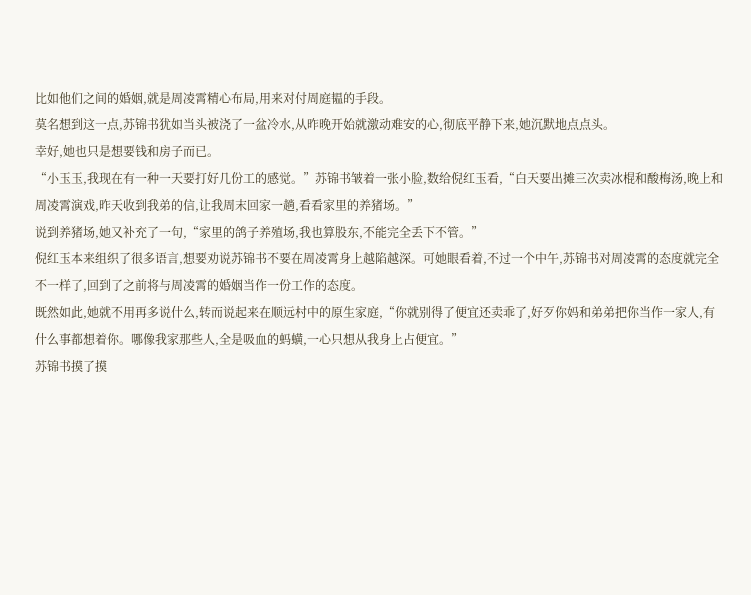比如他们之间的婚姻,就是周凌霄精心布局,用来对付周庭韫的手段。
莫名想到这一点,苏锦书犹如当头被浇了一盆冷水,从昨晚开始就激动难安的心,彻底平静下来,她沉默地点点头。
幸好,她也只是想要钱和房子而已。
“小玉玉,我现在有一种一天要打好几份工的感觉。”苏锦书皱着一张小脸,数给倪红玉看,“白天要出摊三次卖冰棍和酸梅汤,晚上和周凌霄演戏,昨天收到我弟的信,让我周末回家一趟,看看家里的养猪场。”
说到养猪场,她又补充了一句,“家里的鸽子养殖场,我也算股东,不能完全丢下不管。”
倪红玉本来组织了很多语言,想要劝说苏锦书不要在周凌霄身上越陷越深。可她眼看着,不过一个中午,苏锦书对周凌霄的态度就完全不一样了,回到了之前将与周凌霄的婚姻当作一份工作的态度。
既然如此,她就不用再多说什么,转而说起来在顺远村中的原生家庭,“你就别得了便宜还卖乖了,好歹你妈和弟弟把你当作一家人,有什么事都想着你。哪像我家那些人,全是吸血的蚂蟥,一心只想从我身上占便宜。”
苏锦书摸了摸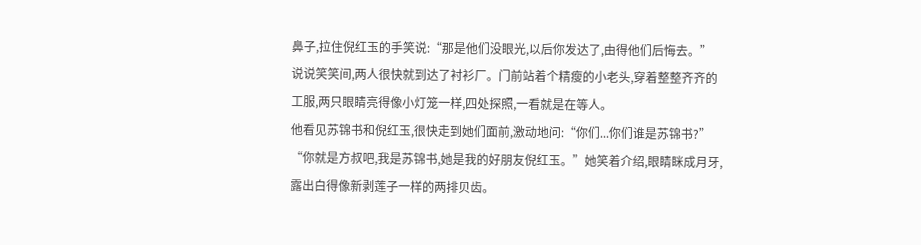鼻子,拉住倪红玉的手笑说:“那是他们没眼光,以后你发达了,由得他们后悔去。”
说说笑笑间,两人很快就到达了衬衫厂。门前站着个精瘦的小老头,穿着整整齐齐的工服,两只眼睛亮得像小灯笼一样,四处探照,一看就是在等人。
他看见苏锦书和倪红玉,很快走到她们面前,激动地问:“你们...你们谁是苏锦书?”
“你就是方叔吧,我是苏锦书,她是我的好朋友倪红玉。”她笑着介绍,眼睛眯成月牙,露出白得像新剥莲子一样的两排贝齿。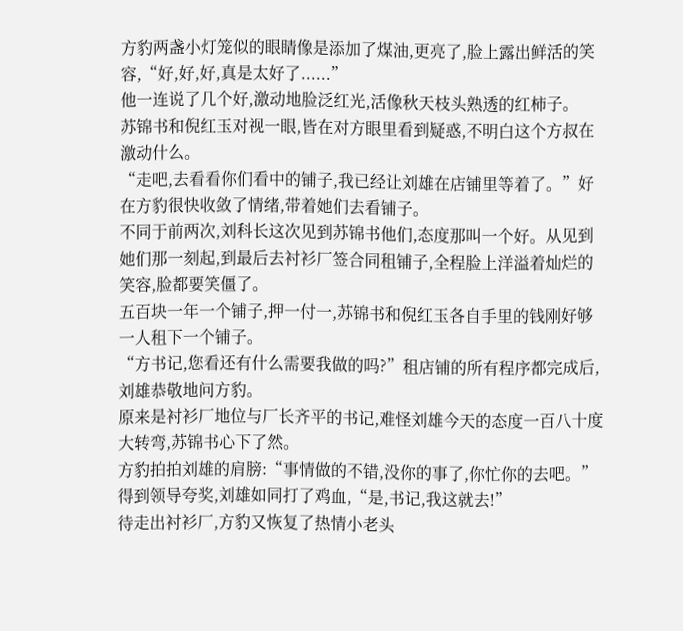方豹两盏小灯笼似的眼睛像是添加了煤油,更亮了,脸上露出鲜活的笑容,“好,好,好,真是太好了......”
他一连说了几个好,激动地脸泛红光,活像秋天枝头熟透的红柿子。
苏锦书和倪红玉对视一眼,皆在对方眼里看到疑惑,不明白这个方叔在激动什么。
“走吧,去看看你们看中的铺子,我已经让刘雄在店铺里等着了。”好在方豹很快收敛了情绪,带着她们去看铺子。
不同于前两次,刘科长这次见到苏锦书他们,态度那叫一个好。从见到她们那一刻起,到最后去衬衫厂签合同租铺子,全程脸上洋溢着灿烂的笑容,脸都要笑僵了。
五百块一年一个铺子,押一付一,苏锦书和倪红玉各自手里的钱刚好够一人租下一个铺子。
“方书记,您看还有什么需要我做的吗?”租店铺的所有程序都完成后,刘雄恭敬地问方豹。
原来是衬衫厂地位与厂长齐平的书记,难怪刘雄今天的态度一百八十度大转弯,苏锦书心下了然。
方豹拍拍刘雄的肩膀:“事情做的不错,没你的事了,你忙你的去吧。”
得到领导夸奖,刘雄如同打了鸡血,“是,书记,我这就去!”
待走出衬衫厂,方豹又恢复了热情小老头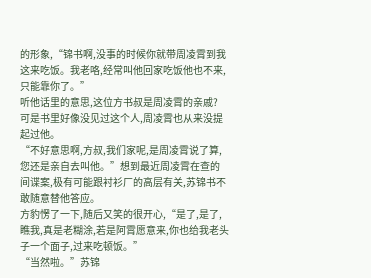的形象,“锦书啊,没事的时候你就带周凌霄到我这来吃饭。我老咯,经常叫他回家吃饭他也不来,只能靠你了。”
听他话里的意思,这位方书叔是周凌霄的亲戚?
可是书里好像没见过这个人,周凌霄也从来没提起过他。
“不好意思啊,方叔,我们家呢,是周凌霄说了算,您还是亲自去叫他。”想到最近周凌霄在查的间谍案,极有可能跟衬衫厂的高层有关,苏锦书不敢随意替他答应。
方豹愣了一下,随后又笑的很开心,“是了,是了,瞧我,真是老糊涂,若是阿霄愿意来,你也给我老头子一个面子,过来吃顿饭。”
“当然啦。”苏锦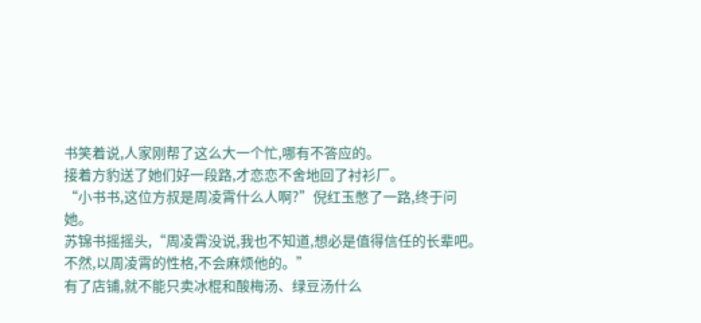书笑着说,人家刚帮了这么大一个忙,哪有不答应的。
接着方豹送了她们好一段路,才恋恋不舍地回了衬衫厂。
“小书书,这位方叔是周凌霄什么人啊?”倪红玉憋了一路,终于问她。
苏锦书摇摇头,“周凌霄没说,我也不知道,想必是值得信任的长辈吧。不然,以周凌霄的性格,不会麻烦他的。”
有了店铺,就不能只卖冰棍和酸梅汤、绿豆汤什么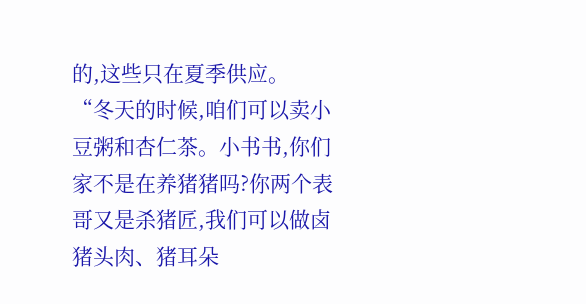的,这些只在夏季供应。
“冬天的时候,咱们可以卖小豆粥和杏仁茶。小书书,你们家不是在养猪猪吗?你两个表哥又是杀猪匠,我们可以做卤猪头肉、猪耳朵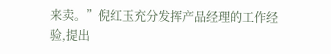来卖。”倪红玉充分发挥产品经理的工作经验,提出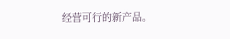经营可行的新产品。